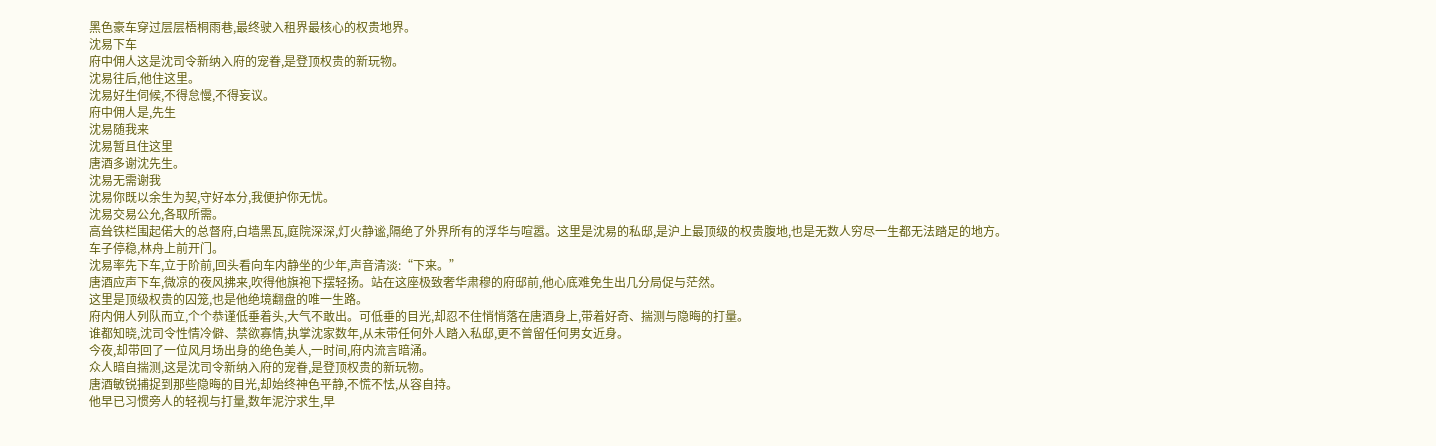黑色豪车穿过层层梧桐雨巷,最终驶入租界最核心的权贵地界。
沈易下车
府中佣人这是沈司令新纳入府的宠眷,是登顶权贵的新玩物。
沈易往后,他住这里。
沈易好生伺候,不得怠慢,不得妄议。
府中佣人是,先生
沈易随我来
沈易暂且住这里
唐酒多谢沈先生。
沈易无需谢我
沈易你既以余生为契,守好本分,我便护你无忧。
沈易交易公允,各取所需。
高耸铁栏围起偌大的总督府,白墙黑瓦,庭院深深,灯火静谧,隔绝了外界所有的浮华与喧嚣。这里是沈易的私邸,是沪上最顶级的权贵腹地,也是无数人穷尽一生都无法踏足的地方。
车子停稳,林舟上前开门。
沈易率先下车,立于阶前,回头看向车内静坐的少年,声音清淡:“下来。”
唐酒应声下车,微凉的夜风拂来,吹得他旗袍下摆轻扬。站在这座极致奢华肃穆的府邸前,他心底难免生出几分局促与茫然。
这里是顶级权贵的囚笼,也是他绝境翻盘的唯一生路。
府内佣人列队而立,个个恭谨低垂着头,大气不敢出。可低垂的目光,却忍不住悄悄落在唐酒身上,带着好奇、揣测与隐晦的打量。
谁都知晓,沈司令性情冷僻、禁欲寡情,执掌沈家数年,从未带任何外人踏入私邸,更不曾留任何男女近身。
今夜,却带回了一位风月场出身的绝色美人,一时间,府内流言暗涌。
众人暗自揣测,这是沈司令新纳入府的宠眷,是登顶权贵的新玩物。
唐酒敏锐捕捉到那些隐晦的目光,却始终神色平静,不慌不怯,从容自持。
他早已习惯旁人的轻视与打量,数年泥泞求生,早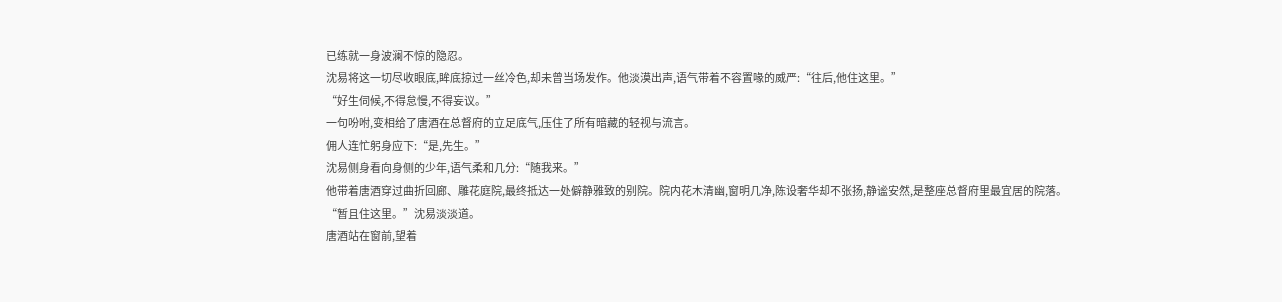已练就一身波澜不惊的隐忍。
沈易将这一切尽收眼底,眸底掠过一丝冷色,却未曾当场发作。他淡漠出声,语气带着不容置喙的威严:“往后,他住这里。”
“好生伺候,不得怠慢,不得妄议。”
一句吩咐,变相给了唐酒在总督府的立足底气,压住了所有暗藏的轻视与流言。
佣人连忙躬身应下:“是,先生。”
沈易侧身看向身侧的少年,语气柔和几分:“随我来。”
他带着唐酒穿过曲折回廊、雕花庭院,最终抵达一处僻静雅致的别院。院内花木清幽,窗明几净,陈设奢华却不张扬,静谧安然,是整座总督府里最宜居的院落。
“暂且住这里。”沈易淡淡道。
唐酒站在窗前,望着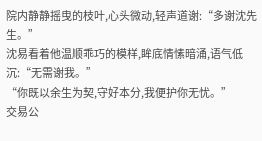院内静静摇曳的枝叶,心头微动,轻声道谢:“多谢沈先生。”
沈易看着他温顺乖巧的模样,眸底情愫暗涌,语气低沉:“无需谢我。”
“你既以余生为契,守好本分,我便护你无忧。”
交易公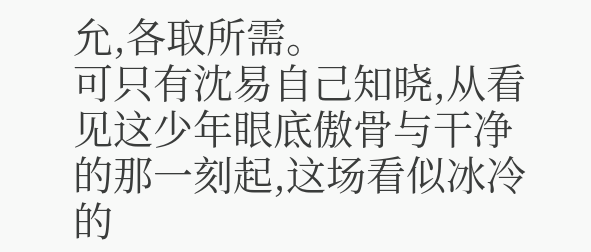允,各取所需。
可只有沈易自己知晓,从看见这少年眼底傲骨与干净的那一刻起,这场看似冰冷的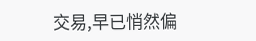交易,早已悄然偏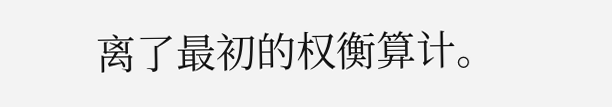离了最初的权衡算计。